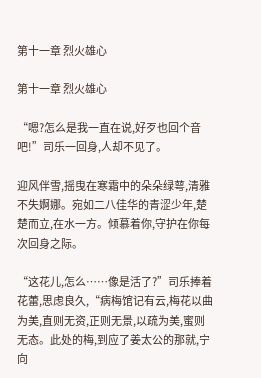第十一章 烈火雄心

第十一章 烈火雄心

“嗯?怎么是我一直在说,好歹也回个音吧!”司乐一回身,人却不见了。

迎风伴雪,摇曳在寒霜中的朵朵绿萼,清雅不失婀娜。宛如二八佳华的青涩少年,楚楚而立,在水一方。倾慕着你,守护在你每次回身之际。

“这花儿,怎么……像是活了?”司乐捧着花蕾,思虑良久,“病梅馆记有云,梅花以曲为美,直则无资,正则无景,以疏为美,蜜则无态。此处的梅,到应了姜太公的那就,宁向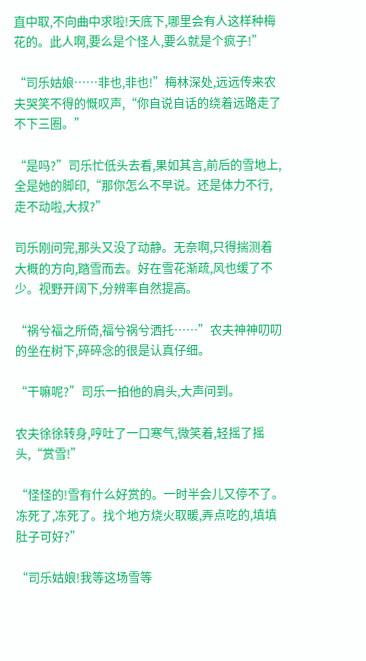直中取,不向曲中求啦!天底下,哪里会有人这样种梅花的。此人啊,要么是个怪人,要么就是个疯子!”

“司乐姑娘……非也,非也!”梅林深处,远远传来农夫哭笑不得的慨叹声,“你自说自话的绕着远路走了不下三圈。”

“是吗?”司乐忙低头去看,果如其言,前后的雪地上,全是她的脚印,“那你怎么不早说。还是体力不行,走不动啦,大叔?”

司乐刚问完,那头又没了动静。无奈啊,只得揣测着大概的方向,踏雪而去。好在雪花渐疏,风也缓了不少。视野开阔下,分辨率自然提高。

“祸兮福之所倚,福兮祸兮洒托……”农夫神神叨叨的坐在树下,碎碎念的很是认真仔细。

“干嘛呢?”司乐一拍他的肩头,大声问到。

农夫徐徐转身,哼吐了一口寒气,微笑着,轻摇了摇头,“赏雪!”

“怪怪的!雪有什么好赏的。一时半会儿又停不了。冻死了,冻死了。找个地方烧火取暖,弄点吃的,填填肚子可好?”

“司乐姑娘!我等这场雪等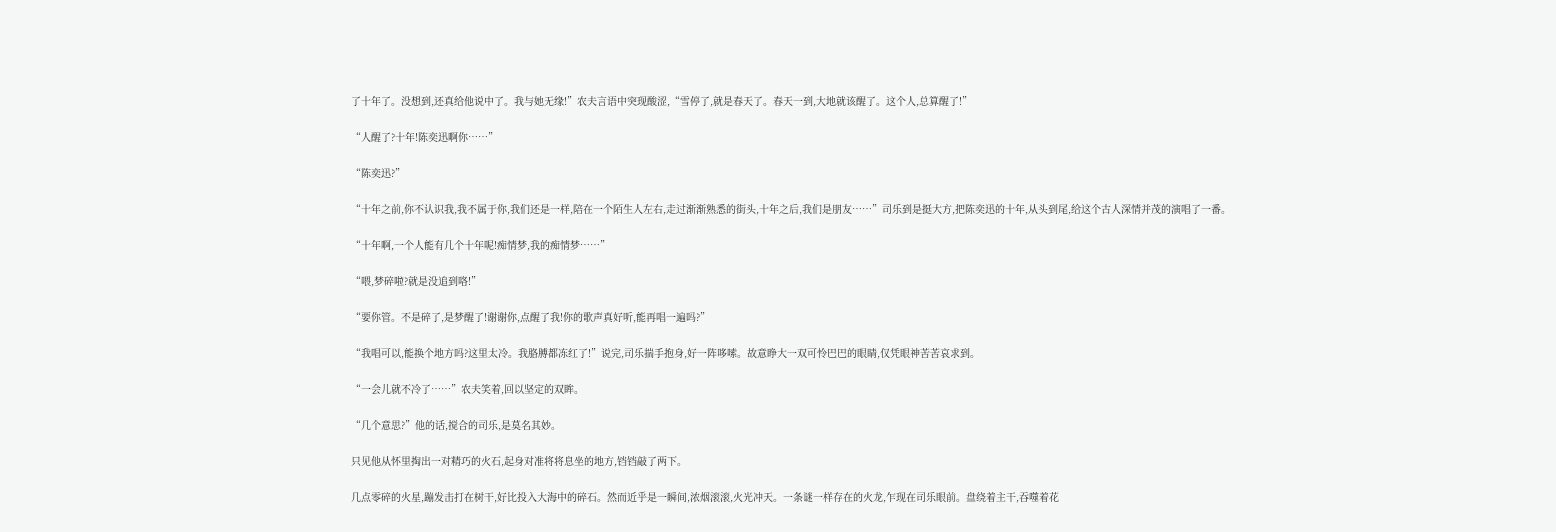了十年了。没想到,还真给他说中了。我与她无缘!”农夫言语中突现酸涩,“雪停了,就是春天了。春天一到,大地就该醒了。这个人,总算醒了!”

“人醒了?十年!陈奕迅啊你……”

“陈奕迅?”

“十年之前,你不认识我,我不属于你,我们还是一样,陪在一个陌生人左右,走过渐渐熟悉的街头,十年之后,我们是朋友……”司乐到是挺大方,把陈奕迅的十年,从头到尾,给这个古人深情并茂的演唱了一番。

“十年啊,一个人能有几个十年呢!痴情梦,我的痴情梦……”

“喂,梦碎啦?就是没追到咯!”

“要你管。不是碎了,是梦醒了!谢谢你,点醒了我!你的歌声真好听,能再唱一遍吗?”

“我唱可以,能换个地方吗?这里太冷。我胳膊都冻红了!”说完,司乐揣手抱身,好一阵哆嗦。故意睁大一双可怜巴巴的眼睛,仅凭眼神苦苦哀求到。

“一会儿就不冷了……”农夫笑着,回以坚定的双眸。

“几个意思?”他的话,搅合的司乐,是莫名其妙。

只见他从怀里掏出一对精巧的火石,起身对准将将息坐的地方,铛铛敲了两下。

几点零碎的火星,蹦发击打在树干,好比投入大海中的碎石。然而近乎是一瞬间,浓烟滚滚,火光冲天。一条谜一样存在的火龙,乍现在司乐眼前。盘绕着主干,吞噬着花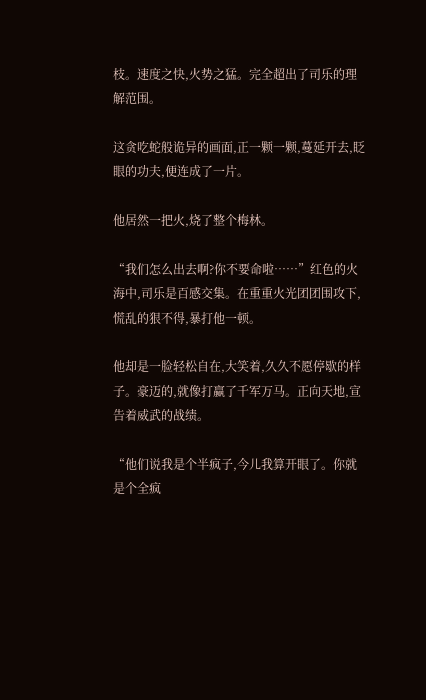枝。速度之快,火势之猛。完全超出了司乐的理解范围。

这贪吃蛇般诡异的画面,正一颗一颗,蔓延开去,眨眼的功夫,便连成了一片。

他居然一把火,烧了整个梅林。

“我们怎么出去啊?你不要命啦……”红色的火海中,司乐是百感交集。在重重火光团团围攻下,慌乱的狠不得,暴打他一顿。

他却是一脸轻松自在,大笑着,久久不愿停歇的样子。豪迈的,就像打赢了千军万马。正向天地,宣告着威武的战绩。

“他们说我是个半疯子,今儿我算开眼了。你就是个全疯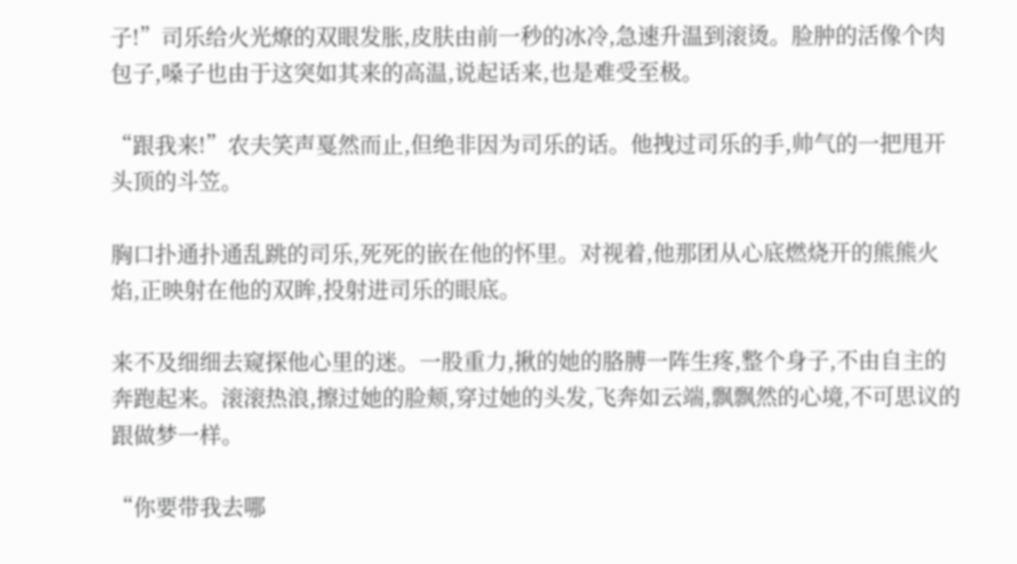子!”司乐给火光燎的双眼发胀,皮肤由前一秒的冰冷,急速升温到滚烫。脸肿的活像个肉包子,嗓子也由于这突如其来的高温,说起话来,也是难受至极。

“跟我来!”农夫笑声戛然而止,但绝非因为司乐的话。他拽过司乐的手,帅气的一把甩开头顶的斗笠。

胸口扑通扑通乱跳的司乐,死死的嵌在他的怀里。对视着,他那团从心底燃烧开的熊熊火焰,正映射在他的双眸,投射进司乐的眼底。

来不及细细去窥探他心里的迷。一股重力,揪的她的胳膊一阵生疼,整个身子,不由自主的奔跑起来。滚滚热浪,擦过她的脸颊,穿过她的头发,飞奔如云端,飘飘然的心境,不可思议的跟做梦一样。

“你要带我去哪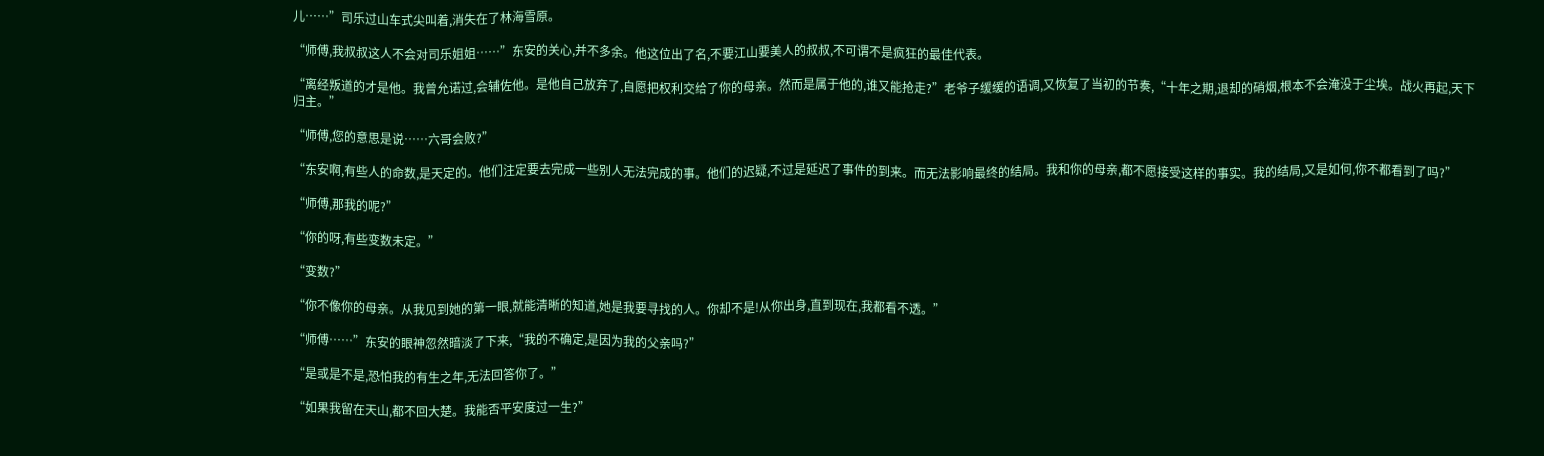儿……”司乐过山车式尖叫着,消失在了林海雪原。

“师傅,我叔叔这人不会对司乐姐姐……”东安的关心,并不多余。他这位出了名,不要江山要美人的叔叔,不可谓不是疯狂的最佳代表。

“离经叛道的才是他。我曾允诺过,会辅佐他。是他自己放弃了,自愿把权利交给了你的母亲。然而是属于他的,谁又能抢走?”老爷子缓缓的语调,又恢复了当初的节奏,“十年之期,退却的硝烟,根本不会淹没于尘埃。战火再起,天下归主。”

“师傅,您的意思是说……六哥会败?”

“东安啊,有些人的命数,是天定的。他们注定要去完成一些别人无法完成的事。他们的迟疑,不过是延迟了事件的到来。而无法影响最终的结局。我和你的母亲,都不愿接受这样的事实。我的结局,又是如何,你不都看到了吗?”

“师傅,那我的呢?”

“你的呀,有些变数未定。”

“变数?”

“你不像你的母亲。从我见到她的第一眼,就能清晰的知道,她是我要寻找的人。你却不是!从你出身,直到现在,我都看不透。”

“师傅……”东安的眼神忽然暗淡了下来,“我的不确定,是因为我的父亲吗?”

“是或是不是,恐怕我的有生之年,无法回答你了。”

“如果我留在天山,都不回大楚。我能否平安度过一生?”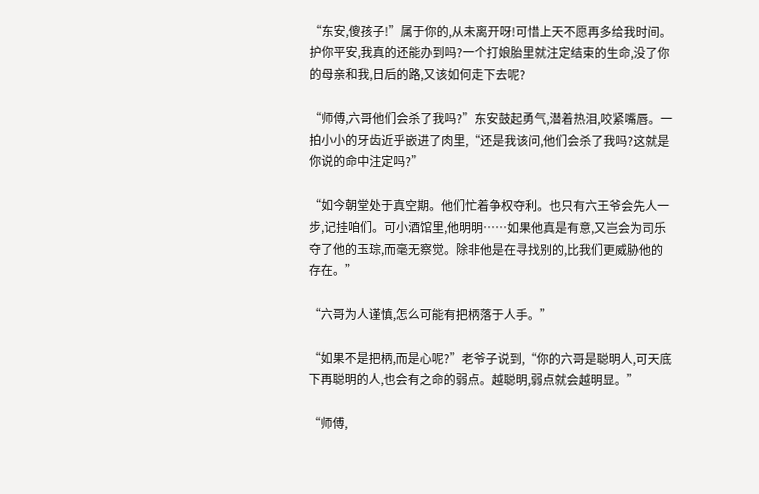“东安,傻孩子!”属于你的,从未离开呀!可惜上天不愿再多给我时间。护你平安,我真的还能办到吗?一个打娘胎里就注定结束的生命,没了你的母亲和我,日后的路,又该如何走下去呢?

“师傅,六哥他们会杀了我吗?”东安鼓起勇气,潜着热泪,咬紧嘴唇。一拍小小的牙齿近乎嵌进了肉里,“还是我该问,他们会杀了我吗?这就是你说的命中注定吗?”

“如今朝堂处于真空期。他们忙着争权夺利。也只有六王爷会先人一步,记挂咱们。可小酒馆里,他明明……如果他真是有意,又岂会为司乐夺了他的玉琮,而毫无察觉。除非他是在寻找别的,比我们更威胁他的存在。”

“六哥为人谨慎,怎么可能有把柄落于人手。”

“如果不是把柄,而是心呢?”老爷子说到,“你的六哥是聪明人,可天底下再聪明的人,也会有之命的弱点。越聪明,弱点就会越明显。”

“师傅,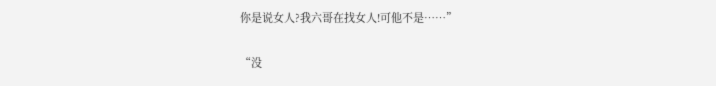你是说女人?我六哥在找女人!可他不是……”

“没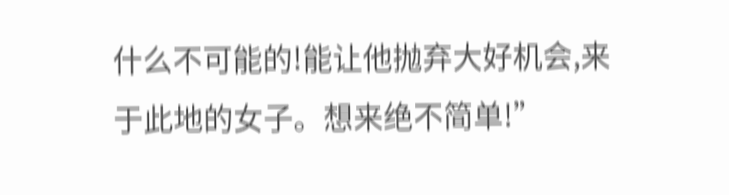什么不可能的!能让他抛弃大好机会,来于此地的女子。想来绝不简单!”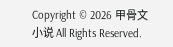Copyright © 2026 甲骨文小说 All Rights Reserved.